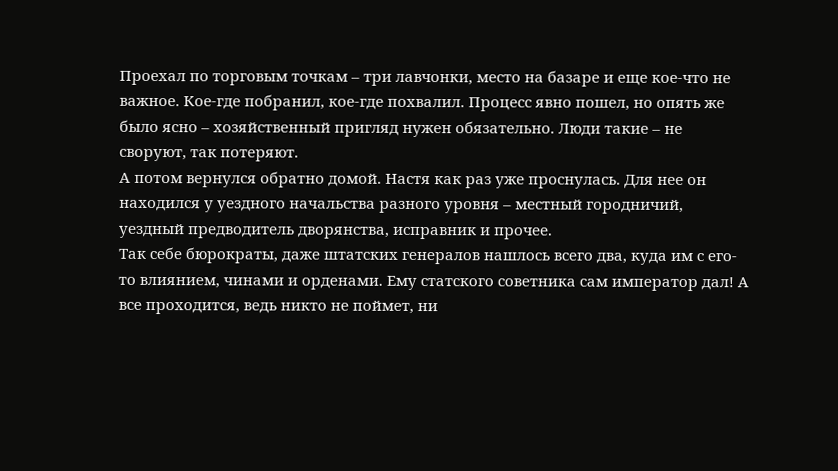Проехал по торговым точкам – три лавчонки, место на базаре и еще кое-что не важное. Кое-где побранил, кое-где похвалил. Процесс явно пошел, но опять же было ясно – хозяйственный пригляд нужен обязательно. Люди такие – не своруют, так потеряют.
А потом вернулся обратно домой. Настя как раз уже проснулась. Для нее он находился у уездного начальства разного уровня – местный городничий, уездный предводитель дворянства, исправник и прочее.
Так себе бюрократы, даже штатских генералов нашлось всего два, куда им с его-то влиянием, чинами и орденами. Ему статского советника сам император дал! А все проходится, ведь никто не поймет, ни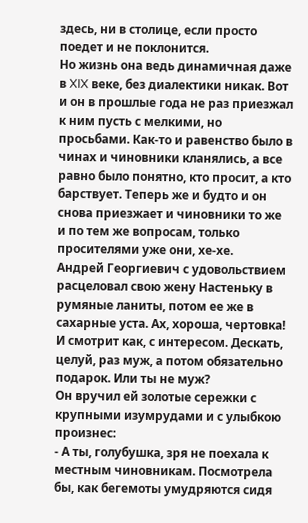здесь, ни в столице, если просто поедет и не поклонится.
Но жизнь она ведь динамичная даже в XIX веке, без диалектики никак. Вот и он в прошлые года не раз приезжал к ним пусть с мелкими, но просьбами. Как-то и равенство было в чинах и чиновники кланялись, а все равно было понятно, кто просит, а кто барствует. Теперь же и будто и он снова приезжает и чиновники то же и по тем же вопросам, только просителями уже они, хе-хе.
Андрей Георгиевич с удовольствием расцеловал свою жену Настеньку в румяные ланиты, потом ее же в сахарные уста. Ах, хороша, чертовка! И смотрит как, с интересом. Дескать, целуй, раз муж, а потом обязательно подарок. Или ты не муж?
Он вручил ей золотые сережки с крупными изумрудами и с улыбкою произнес:
- А ты, голубушка, зря не поехала к местным чиновникам. Посмотрела бы, как бегемоты умудряются сидя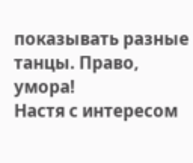показывать разные танцы. Право, умора!
Настя с интересом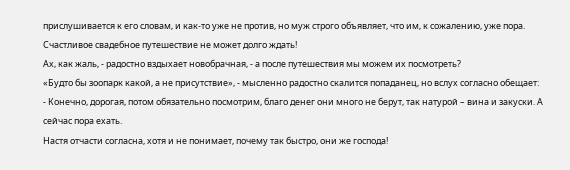прислушивается к его словам, и как-то уже не против, но муж строго объявляет, что им, к сожалению, уже пора. Счастливое свадебное путешествие не может долго ждать!
Ах, как жаль, - радостно вздыхает новобрачная, - а после путешествия мы можем их посмотреть?
«Будто бы зоопарк какой, а не присутствие», - мысленно радостно скалится попаданец, но вслух согласно обещает:
- Конечно, дорогая, потом обязательно посмотрим, благо денег они много не берут, так натурой – вина и закуски. А сейчас пора ехать.
Настя отчасти согласна, хотя и не понимает, почему так быстро, они же господа!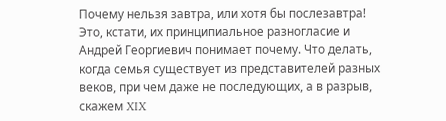Почему нельзя завтра, или хотя бы послезавтра!
Это, кстати, их принципиальное разногласие и Андрей Георгиевич понимает почему. Что делать, когда семья существует из представителей разных веков, при чем даже не последующих, а в разрыв, скажем XIX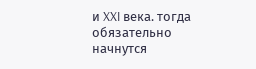и XXI века. тогда обязательно начнутся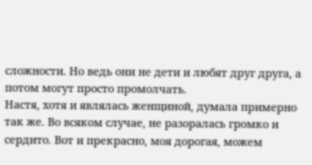сложности. Но ведь они не дети и любят друг друга, а потом могут просто промолчать.
Настя, хотя и являлась женщиной, думала примерно так же. Во всяком случае, не разоралась громко и сердито. Вот и прекрасно, моя дорогая, можем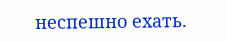неспешно ехать.